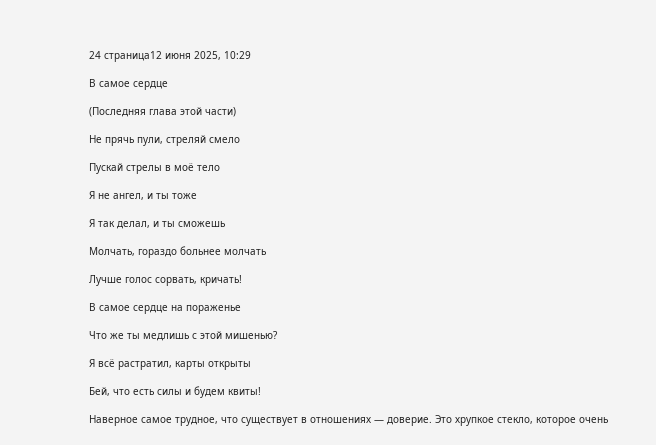24 страница12 июня 2025, 10:29

В самое сердце

(Последняя глава этой части)

Не прячь пули, стреляй смело

Пускай стрелы в моё тело

Я не ангел, и ты тоже

Я так делал, и ты сможешь

Молчать, гораздо больнее молчать

Лучше голос сорвать, кричать!

В самое сердце на пораженье

Что же ты медлишь с этой мишенью?

Я всё растратил, карты открыты

Бей, что есть силы и будем квиты!

Наверное самое трудное, что существует в отношениях — доверие. Это хрупкое стекло, которое очень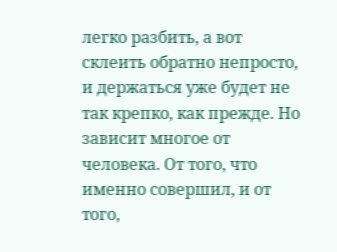легко разбить, а вот склеить обратно непросто, и держаться уже будет не так крепко, как прежде. Но зависит многое от человека. От того, что именно совершил, и от того,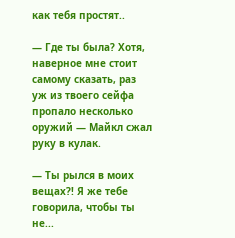как тебя простят..

— Где ты была? Хотя, наверное мне стоит самому сказать, раз уж из твоего сейфа пропало несколько оружий — Майкл сжал руку в кулак.

— Ты рылся в моих вещах?! Я же тебе говорила, чтобы ты не...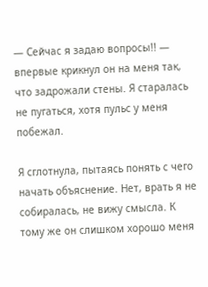— Сейчас я задаю вопросы!! — впервые крикнул он на меня так, что задрожали стены. Я старалась не пугаться, хотя пульс у меня побежал.

Я сглотнула, пытаясь понять с чего начать объяснение. Нет, врать я не собиралась, не вижу смысла. К тому же он слишком хорошо меня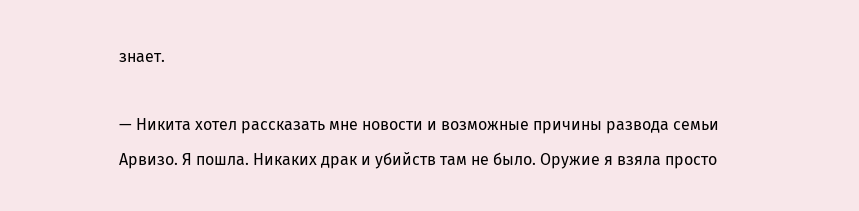знает.

— Никита хотел рассказать мне новости и возможные причины развода семьи Арвизо. Я пошла. Никаких драк и убийств там не было. Оружие я взяла просто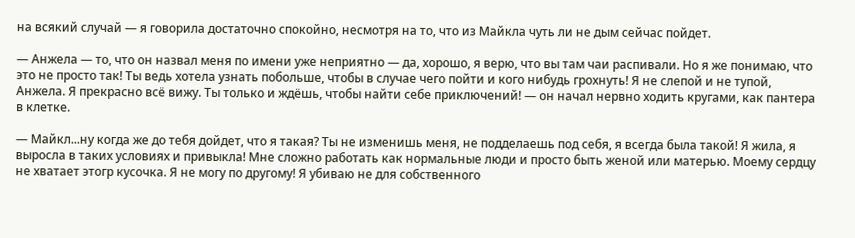на всякий случай — я говорила достаточно спокойно, несмотря на то, что из Майкла чуть ли не дым сейчас пойдет.

— Анжела — то, что он назвал меня по имени уже неприятно — да, хорошо, я верю, что вы там чаи распивали. Но я же понимаю, что это не просто так! Ты ведь хотела узнать побольше, чтобы в случае чего пойти и кого нибудь грохнуть! Я не слепой и не тупой, Анжела. Я прекрасно всё вижу. Ты только и ждёшь, чтобы найти себе приключений! — он начал нервно ходить кругами, как пантера в клетке.

— Майкл...ну когда же до тебя дойдет, что я такая? Ты не изменишь меня, не подделаешь под себя, я всегда была такой! Я жила, я выросла в таких условиях и привыкла! Мне сложно работать как нормальные люди и просто быть женой или матерью. Моему сердцу не хватает этогр кусочка. Я не могу по другому! Я убиваю не для собственного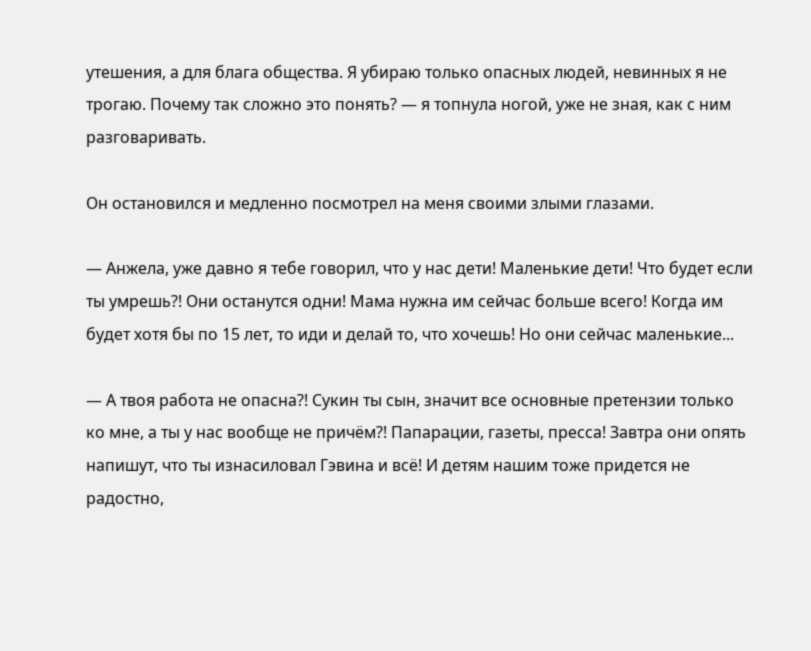утешения, а для блага общества. Я убираю только опасных людей, невинных я не трогаю. Почему так сложно это понять? — я топнула ногой, уже не зная, как с ним разговаривать.

Он остановился и медленно посмотрел на меня своими злыми глазами.

— Анжела, уже давно я тебе говорил, что у нас дети! Маленькие дети! Что будет если ты умрешь?! Они останутся одни! Мама нужна им сейчас больше всего! Когда им будет хотя бы по 15 лет, то иди и делай то, что хочешь! Но они сейчас маленькие...

— А твоя работа не опасна?! Сукин ты сын, значит все основные претензии только ко мне, а ты у нас вообще не причём?! Папарации, газеты, пресса! Завтра они опять напишут, что ты изнасиловал Гэвина и всё! И детям нашим тоже придется не радостно,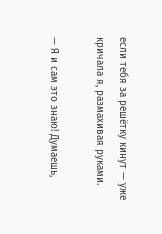если тебя за решётку кинут — уже кричала я, размахивая руками.

— Я и сам это знаю! Думаешь,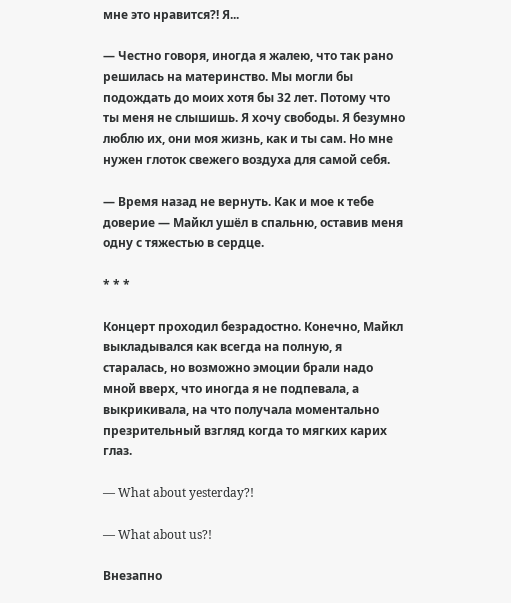мне это нравится?! Я...

— Честно говоря, иногда я жалею, что так рано решилась на материнство. Мы могли бы подождать до моих хотя бы 32 лет. Потому что ты меня не слышишь. Я хочу свободы. Я безумно люблю их, они моя жизнь, как и ты сам. Но мне нужен глоток свежего воздуха для самой себя.

— Время назад не вернуть. Как и мое к тебе доверие — Майкл ушёл в спальню, оставив меня одну с тяжестью в сердце.

* * *

Концерт проходил безрадостно. Конечно, Майкл выкладывался как всегда на полную, я старалась, но возможно эмоции брали надо мной вверх, что иногда я не подпевала, а выкрикивала, на что получала моментально презрительный взгляд когда то мягких карих глаз.

— What about yesterday?!

— What about us?!

Внезапно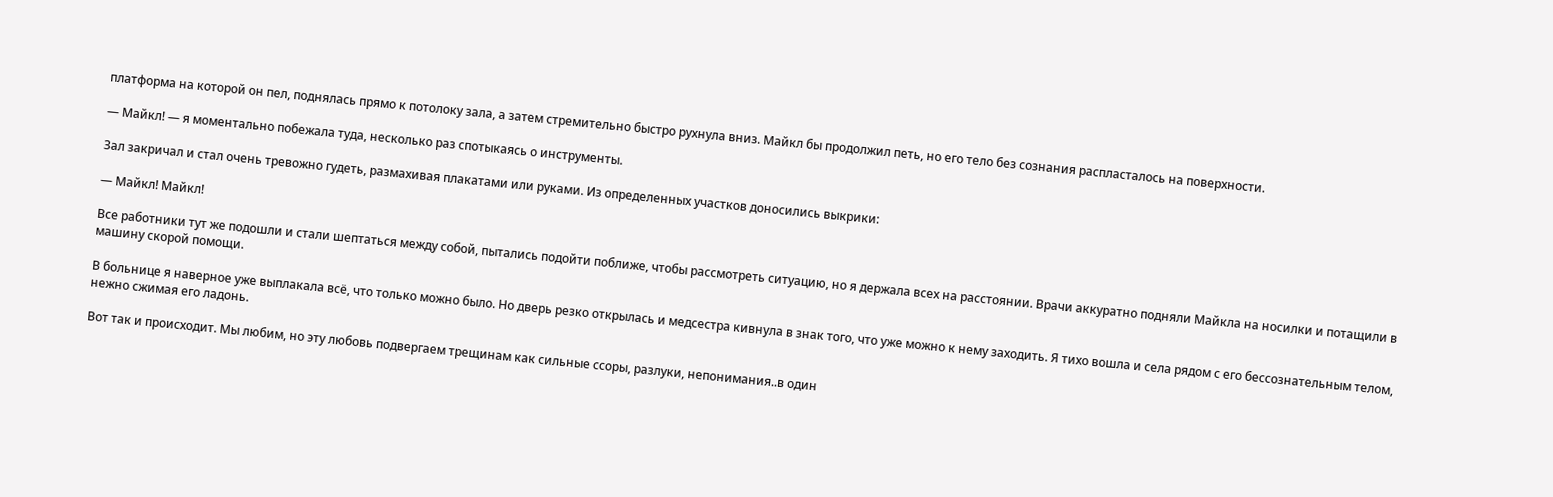платформа на которой он пел, поднялась прямо к потолоку зала, а затем стремительно быстро рухнула вниз. Майкл бы продолжил петь, но его тело без сознания распласталось на поверхности.

— Майкл! — я моментально побежала туда, несколько раз спотыкаясь о инструменты.

Зал закричал и стал очень тревожно гудеть, размахивая плакатами или руками. Из определенных участков доносились выкрики:

— Майкл! Майкл!

Все работники тут же подошли и стали шептаться между собой, пытались подойти поближе, чтобы рассмотреть ситуацию, но я держала всех на расстоянии. Врачи аккуратно подняли Майкла на носилки и потащили в машину скорой помощи.

В больнице я наверное уже выплакала всё, что только можно было. Но дверь резко открылась и медсестра кивнула в знак того, что уже можно к нему заходить. Я тихо вошла и села рядом с его бессознательным телом, нежно сжимая его ладонь.

Вот так и происходит. Мы любим, но эту любовь подвергаем трещинам как сильные ссоры, разлуки, непонимания..в один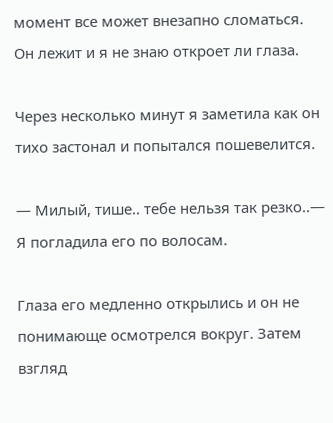момент все может внезапно сломаться. Он лежит и я не знаю откроет ли глаза.

Через несколько минут я заметила как он тихо застонал и попытался пошевелится.

— Милый, тише.. тебе нельзя так резко..— Я погладила его по волосам.

Глаза его медленно открылись и он не понимающе осмотрелся вокруг. Затем взгляд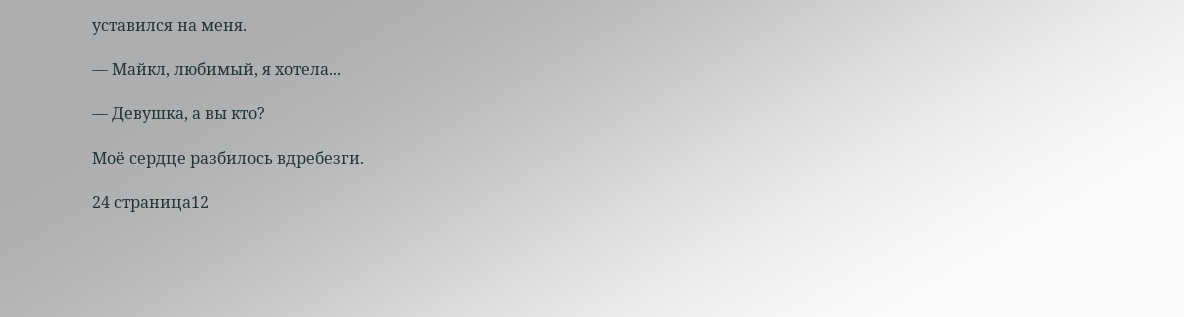уставился на меня.

— Майкл, любимый, я хотела...

— Девушка, а вы кто?

Моё сердце разбилось вдребезги.

24 страница12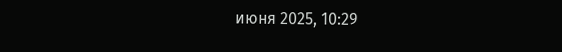июня 2025, 10:29